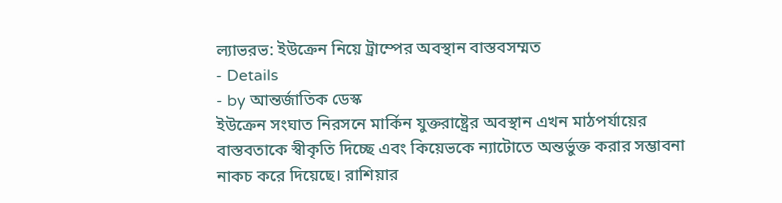ল্যাভরভ: ইউক্রেন নিয়ে ট্রাম্পের অবস্থান বাস্তবসম্মত
- Details
- by আন্তর্জাতিক ডেস্ক
ইউক্রেন সংঘাত নিরসনে মার্কিন যুক্তরাষ্ট্রের অবস্থান এখন মাঠপর্যায়ের বাস্তবতাকে স্বীকৃতি দিচ্ছে এবং কিয়েভকে ন্যাটোতে অন্তর্ভুক্ত করার সম্ভাবনা নাকচ করে দিয়েছে। রাশিয়ার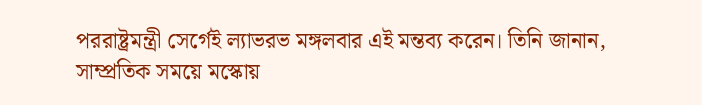পররাষ্ট্রমন্ত্রী সের্গেই ল্যাভরভ মঙ্গলবার এই মন্তব্য করেন। তিনি জানান, সাম্প্রতিক সময়ে মস্কোয়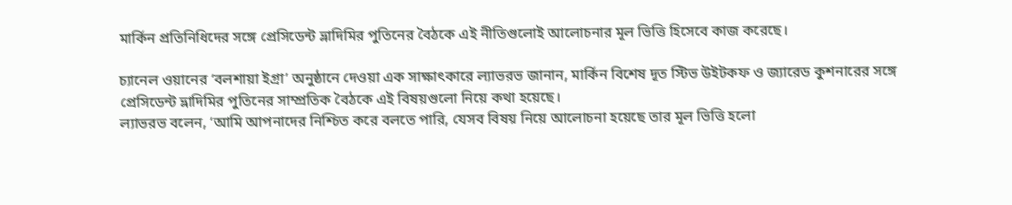মার্কিন প্রতিনিধিদের সঙ্গে প্রেসিডেন্ট ভ্লাদিমির পুতিনের বৈঠকে এই নীতিগুলোই আলোচনার মূল ভিত্তি হিসেবে কাজ করেছে।

চ্যানেল ওয়ানের ‘বলশায়া ইগ্রা’ অনুষ্ঠানে দেওয়া এক সাক্ষাৎকারে ল্যাভরভ জানান, মার্কিন বিশেষ দূত স্টিভ উইটকফ ও জ্যারেড কুশনারের সঙ্গে প্রেসিডেন্ট ভ্লাদিমির পুতিনের সাম্প্রতিক বৈঠকে এই বিষয়গুলো নিয়ে কথা হয়েছে।
ল্যাভরভ বলেন, ‘আমি আপনাদের নিশ্চিত করে বলতে পারি, যেসব বিষয় নিয়ে আলোচনা হয়েছে তার মূল ভিত্তি হলো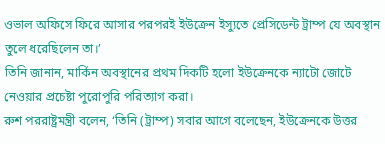ওভাল অফিসে ফিরে আসার পরপরই ইউক্রেন ইস্যুতে প্রেসিডেন্ট ট্রাম্প যে অবস্থান তুলে ধরেছিলেন তা।’
তিনি জানান, মার্কিন অবস্থানের প্রথম দিকটি হলো ইউক্রেনকে ন্যাটো জোটে নেওয়ার প্রচেষ্টা পুরোপুরি পরিত্যাগ করা।
রুশ পররাষ্ট্রমন্ত্রী বলেন, ‘তিনি (ট্রাম্প) সবার আগে বলেছেন, ইউক্রেনকে উত্তর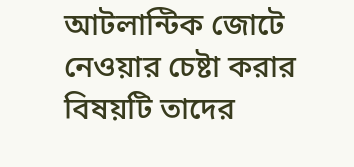আটলান্টিক জোটে নেওয়ার চেষ্টা করার বিষয়টি তাদের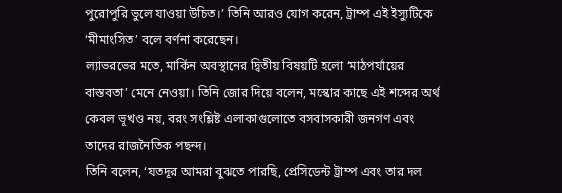পুরোপুরি ভুলে যাওয়া উচিত।’ তিনি আরও যোগ করেন, ট্রাম্প এই ইস্যুটিকে ‘মীমাংসিত’ বলে বর্ণনা করেছেন।
ল্যাভরভের মতে, মার্কিন অবস্থানের দ্বিতীয় বিষয়টি হলো ‘মাঠপর্যায়ের বাস্তবতা’ মেনে নেওয়া। তিনি জোর দিয়ে বলেন, মস্কোর কাছে এই শব্দের অর্থ কেবল ভূখণ্ড নয়, বরং সংশ্লিষ্ট এলাকাগুলোতে বসবাসকারী জনগণ এবং তাদের রাজনৈতিক পছন্দ।
তিনি বলেন, ‘যতদূর আমরা বুঝতে পারছি, প্রেসিডেন্ট ট্রাম্প এবং তার দল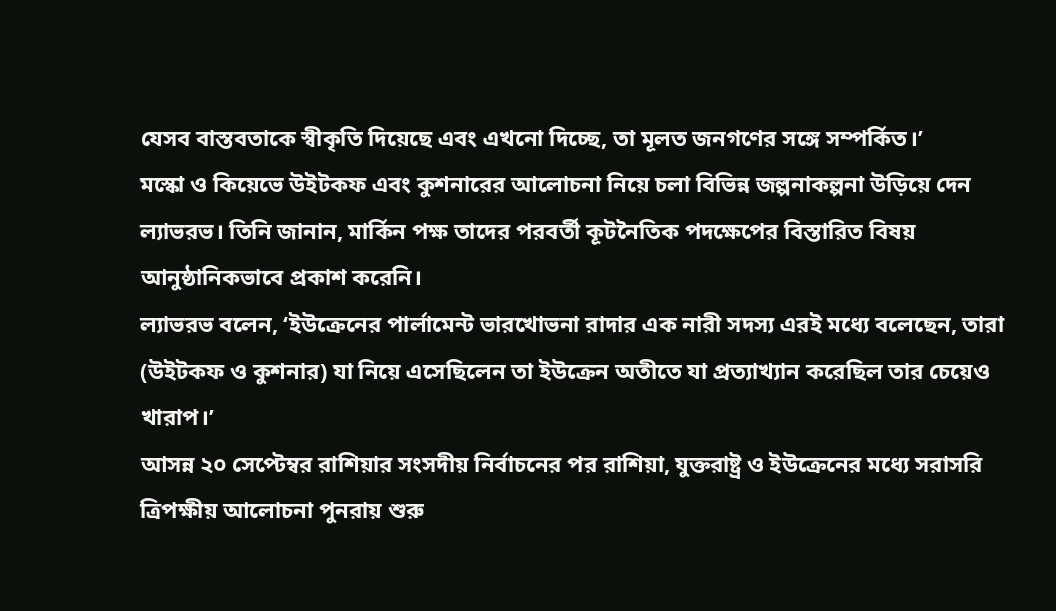যেসব বাস্তবতাকে স্বীকৃতি দিয়েছে এবং এখনো দিচ্ছে, তা মূলত জনগণের সঙ্গে সম্পর্কিত।’
মস্কো ও কিয়েভে উইটকফ এবং কুশনারের আলোচনা নিয়ে চলা বিভিন্ন জল্পনাকল্পনা উড়িয়ে দেন ল্যাভরভ। তিনি জানান, মার্কিন পক্ষ তাদের পরবর্তী কূটনৈতিক পদক্ষেপের বিস্তারিত বিষয় আনুষ্ঠানিকভাবে প্রকাশ করেনি।
ল্যাভরভ বলেন, ‘ইউক্রেনের পার্লামেন্ট ভারখোভনা রাদার এক নারী সদস্য এরই মধ্যে বলেছেন, তারা (উইটকফ ও কুশনার) যা নিয়ে এসেছিলেন তা ইউক্রেন অতীতে যা প্রত্যাখ্যান করেছিল তার চেয়েও খারাপ।’
আসন্ন ২০ সেপ্টেম্বর রাশিয়ার সংসদীয় নির্বাচনের পর রাশিয়া, যুক্তরাষ্ট্র ও ইউক্রেনের মধ্যে সরাসরি ত্রিপক্ষীয় আলোচনা পুনরায় শুরু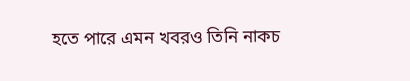হতে পারে এমন খবরও তিনি নাকচ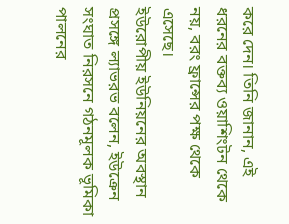করে দেন। তিনি জানান, এই ধরনের বক্তব্য ওয়াশিংটন থেকে নয়, বরং ফ্রান্সের পক্ষ থেকে এসেছে।
ইউরোপীয় ইউনিয়নের অবস্থান প্রসঙ্গে ল্যাভরভ বলেন, ইউক্রেন সংঘাত নিরসনে গঠনমূলক ভূমিকা পালনের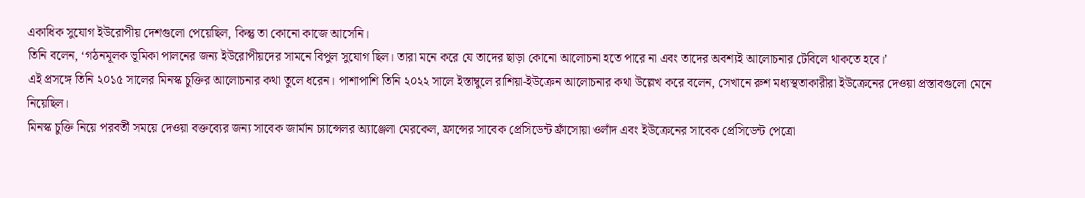একাধিক সুযোগ ইউরোপীয় দেশগুলো পেয়েছিল, কিন্তু তা কোনো কাজে আসেনি।
তিনি বলেন, ‘গঠনমূলক ভূমিকা পালনের জন্য ইউরোপীয়দের সামনে বিপুল সুযোগ ছিল। তারা মনে করে যে তাদের ছাড়া কোনো আলোচনা হতে পারে না এবং তাদের অবশ্যই আলোচনার টেবিলে থাকতে হবে।’
এই প্রসঙ্গে তিনি ২০১৫ সালের মিনস্ক চুক্তির আলোচনার কথা তুলে ধরেন। পাশাপাশি তিনি ২০২২ সালে ইস্তাম্বুলে রাশিয়া-ইউক্রেন আলোচনার কথা উল্লেখ করে বলেন, সেখানে রুশ মধ্যস্থতাকারীরা ইউক্রেনের দেওয়া প্রস্তাবগুলো মেনে নিয়েছিল।
মিনস্ক চুক্তি নিয়ে পরবর্তী সময়ে দেওয়া বক্তব্যের জন্য সাবেক জার্মান চ্যান্সেলর অ্যাঞ্জেলা মেরকেল, ফ্রান্সের সাবেক প্রেসিডেন্ট ফ্রাঁসোয়া ওলাঁদ এবং ইউক্রেনের সাবেক প্রেসিডেন্ট পেত্রো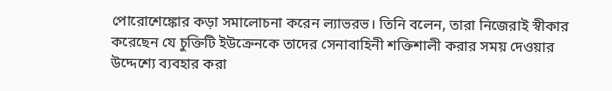পোরোশেঙ্কোর কড়া সমালোচনা করেন ল্যাভরভ। তিনি বলেন, তারা নিজেরাই স্বীকার করেছেন যে চুক্তিটি ইউক্রেনকে তাদের সেনাবাহিনী শক্তিশালী করার সময় দেওয়ার উদ্দেশ্যে ব্যবহার করা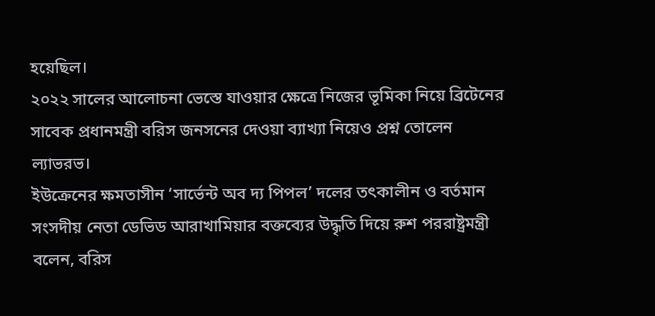হয়েছিল।
২০২২ সালের আলোচনা ভেস্তে যাওয়ার ক্ষেত্রে নিজের ভূমিকা নিয়ে ব্রিটেনের সাবেক প্রধানমন্ত্রী বরিস জনসনের দেওয়া ব্যাখ্যা নিয়েও প্রশ্ন তোলেন ল্যাভরভ।
ইউক্রেনের ক্ষমতাসীন ‘সার্ভেন্ট অব দ্য পিপল’ দলের তৎকালীন ও বর্তমান সংসদীয় নেতা ডেভিড আরাখামিয়ার বক্তব্যের উদ্ধৃতি দিয়ে রুশ পররাষ্ট্রমন্ত্রী বলেন, বরিস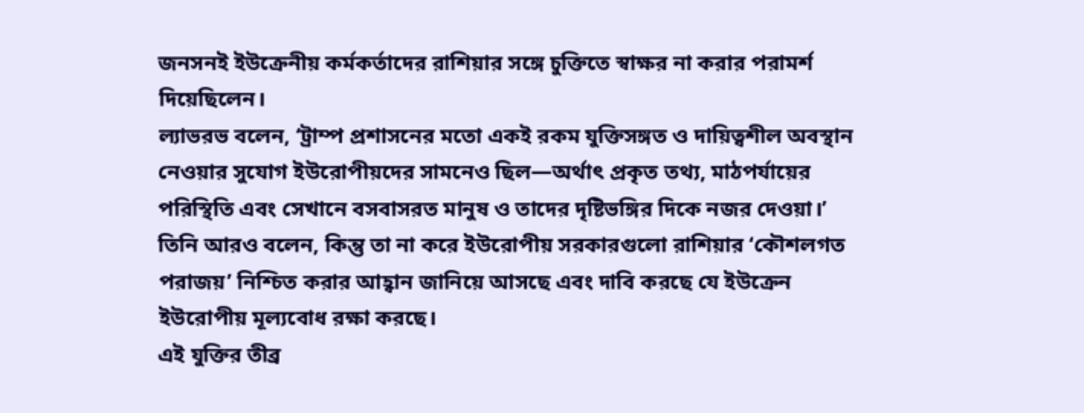জনসনই ইউক্রেনীয় কর্মকর্তাদের রাশিয়ার সঙ্গে চুক্তিতে স্বাক্ষর না করার পরামর্শ দিয়েছিলেন।
ল্যাভরভ বলেন, ‘ট্রাম্প প্রশাসনের মতো একই রকম যুক্তিসঙ্গত ও দায়িত্বশীল অবস্থান নেওয়ার সুযোগ ইউরোপীয়দের সামনেও ছিল—অর্থাৎ প্রকৃত তথ্য, মাঠপর্যায়ের পরিস্থিতি এবং সেখানে বসবাসরত মানুষ ও তাদের দৃষ্টিভঙ্গির দিকে নজর দেওয়া।’
তিনি আরও বলেন, কিন্তু তা না করে ইউরোপীয় সরকারগুলো রাশিয়ার ‘কৌশলগত পরাজয়’ নিশ্চিত করার আহ্বান জানিয়ে আসছে এবং দাবি করছে যে ইউক্রেন ইউরোপীয় মূল্যবোধ রক্ষা করছে।
এই যুক্তির তীব্র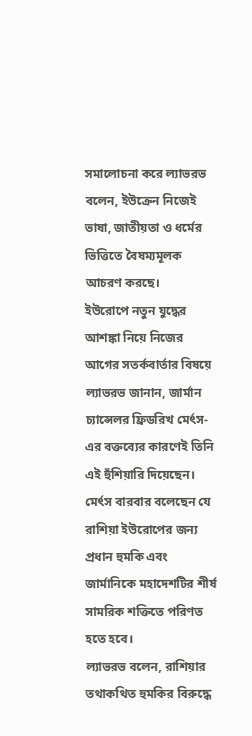সমালোচনা করে ল্যাভরভ বলেন, ইউক্রেন নিজেই ভাষা, জাতীয়তা ও ধর্মের ভিত্তিতে বৈষম্যমূলক আচরণ করছে।
ইউরোপে নতুন যুদ্ধের আশঙ্কা নিয়ে নিজের আগের সতর্কবার্তার বিষয়ে ল্যাভরভ জানান, জার্মান চ্যান্সেলর ফ্রিডরিখ মের্ৎস-এর বক্তব্যের কারণেই তিনি এই হুঁশিয়ারি দিয়েছেন। মের্ৎস বারবার বলেছেন যে রাশিয়া ইউরোপের জন্য প্রধান হুমকি এবং জার্মানিকে মহাদেশটির শীর্ষ সামরিক শক্তিতে পরিণত হতে হবে।
ল্যাভরভ বলেন, রাশিয়ার তথাকথিত হুমকির বিরুদ্ধে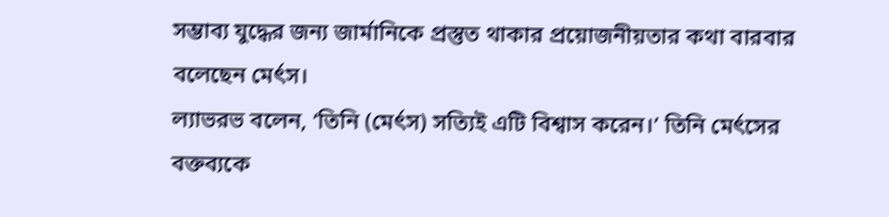সম্ভাব্য যুদ্ধের জন্য জার্মানিকে প্রস্তুত থাকার প্রয়োজনীয়তার কথা বারবার বলেছেন মের্ৎস।
ল্যাভরভ বলেন, ‘তিনি (মের্ৎস) সত্যিই এটি বিশ্বাস করেন।’ তিনি মের্ৎসের বক্তব্যকে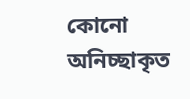কোনো অনিচ্ছাকৃত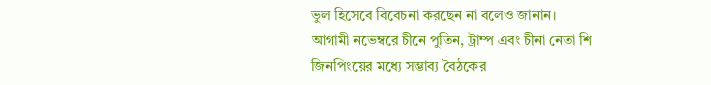ভুল হিসেবে বিবেচনা করছেন না বলেও জানান।
আগামী নভেম্বরে চীনে পুতিন, ট্রাম্প এবং চীনা নেতা শি জিনপিংয়ের মধ্যে সম্ভাব্য বৈঠকের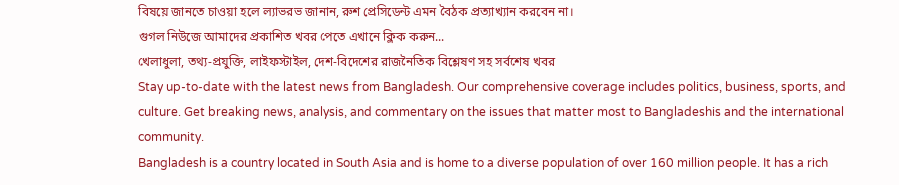বিষয়ে জানতে চাওয়া হলে ল্যাভরভ জানান, রুশ প্রেসিডেন্ট এমন বৈঠক প্রত্যাখ্যান করবেন না।
গুগল নিউজে আমাদের প্রকাশিত খবর পেতে এখানে ক্লিক করুন...
খেলাধুলা, তথ্য-প্রযুক্তি, লাইফস্টাইল, দেশ-বিদেশের রাজনৈতিক বিশ্লেষণ সহ সর্বশেষ খবর
Stay up-to-date with the latest news from Bangladesh. Our comprehensive coverage includes politics, business, sports, and culture. Get breaking news, analysis, and commentary on the issues that matter most to Bangladeshis and the international community.
Bangladesh is a country located in South Asia and is home to a diverse population of over 160 million people. It has a rich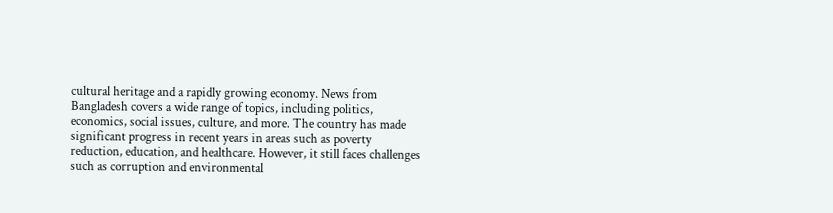cultural heritage and a rapidly growing economy. News from Bangladesh covers a wide range of topics, including politics, economics, social issues, culture, and more. The country has made significant progress in recent years in areas such as poverty reduction, education, and healthcare. However, it still faces challenges such as corruption and environmental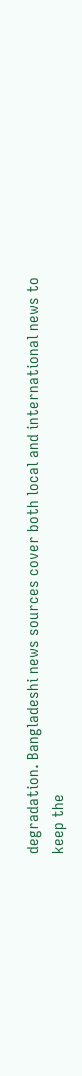degradation. Bangladeshi news sources cover both local and international news to keep the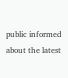public informed about the latest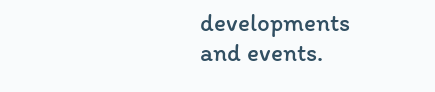developments and events.